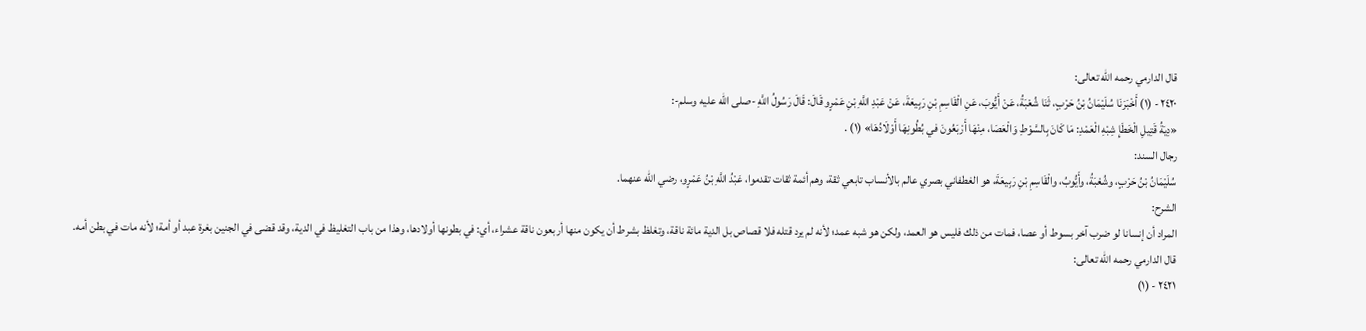قال الدارمي رحمه الله تعالى:
٢٤٢٠ - (١) أَخْبَرَنَا سُلَيْمَانُ بْنُ حَرْبٍ، ثَنَا شُعْبَةُ، عَنْ أَيُّوبَ، عَنِ الْقَاسِمِ بْنِ رَبِيعَةَ، عَنْ عَبْدِ اللَّهِ بْنِ عَمْرٍو قَالَ: قَالَ رَسُولُ اللَّهِ -صلى الله عليه وسلم-:
«دِيَةُ قَتِيلِ الْخَطَإِ شِبْهِ الْعَمْدِ: مَا كَانَ بِالسَّوْطِ وَالْعَصَا، مِنْهَا أَرْبَعُونَ في بُطُونِهَا أَوْلَادُهَا» (١) .
رجال السند:
سُلَيْمَانُ بْنُ حَرْبٍ، وشُعْبَةُ، وأَيُّوبُ، والْقَاسِمِ بْنِ رَبِيعَةَ، هو الغطفاني بصري عالم بالأنساب تابعي ثقة، وهم أئمة ثقات تقدموا، عَبْدُ اللَّهِ بْنُ عَمْرٍو، رضي الله عنهما.
الشرح:
المراد أن إنسانا لو ضرب آخر بسوط أو عصا، فمات من ذلك فليس هو العمد، ولكن هو شبه عمد؛ لأنه لم يرد قتله فلا قصاص بل الدية مائة ناقة، وتغلظ بشرط أن يكون منها أربعون ناقة عشراء، أي: في بطونها أولادها، وهذا من باب التغليظ في الدية، وقد قضى في الجنين بغرة عبد أو أمة؛ لأنه مات في بطن أمه.
قال الدارمي رحمه الله تعالى:
٢٤٢١ - (١)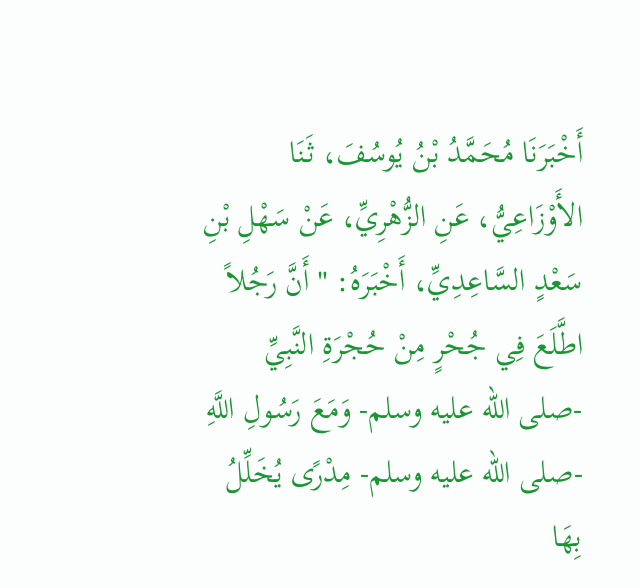أَخْبَرَنَا مُحَمَّدُ بْنُ يُوسُفَ، ثَنَا الأَوْزَاعِيُّ، عَنِ الزُّهْرِيِّ، عَنْ سَهْلِ بْنِ سَعْدٍ السَّاعِدِيِّ، أَخْبَرَهُ: " أَنَّ رَجُلاً اطَّلَعَ فِي جُحْرٍ مِنْ حُجْرَةِ النَّبِيِّ -صلى الله عليه وسلم- وَمَعَ رَسُولِ اللَّهِ -صلى الله عليه وسلم- مِدْرًى يُخَلِّلُ بِهَا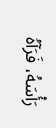رَأْسَهُ، فَرَآهُ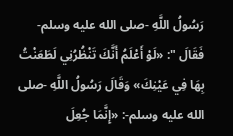رَسُولُ اللَّهِ -صلى الله عليه وسلم- فَقَالَ ": «لَوْ أَعْلَمُ أَنَّكَ تَنْظُرُنِي لَطَعَنْتُ بِهَا فِي عَيْنِكَ» وَقَالَ رَسُولُ اللَّهِ -صلى الله عليه وسلم-: «إِنَّمَا جُعِلَ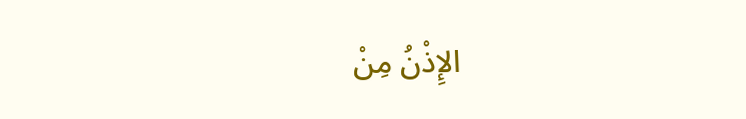الإِذْنُ مِنْ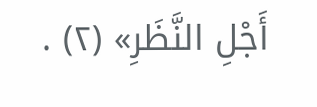أَجْلِ النَّظَرِ» (٢) .